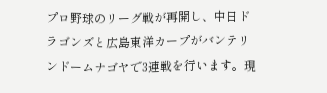プロ野球のリーグ戦が再開し、中日ドラゴンズと広島東洋カープがバンテリンドームナゴヤで3連戦を行います。現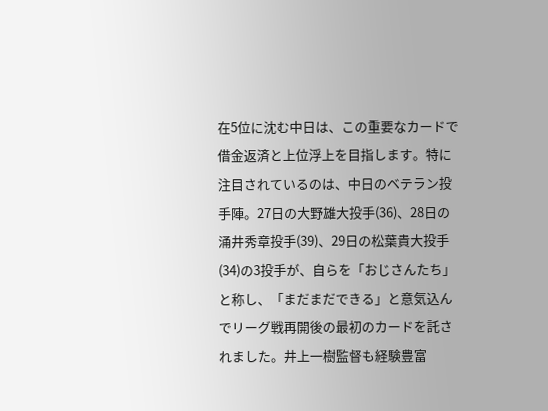在5位に沈む中日は、この重要なカードで借金返済と上位浮上を目指します。特に注目されているのは、中日のベテラン投手陣。27日の大野雄大投手(36)、28日の涌井秀章投手(39)、29日の松葉貴大投手(34)の3投手が、自らを「おじさんたち」と称し、「まだまだできる」と意気込んでリーグ戦再開後の最初のカードを託されました。井上一樹監督も経験豊富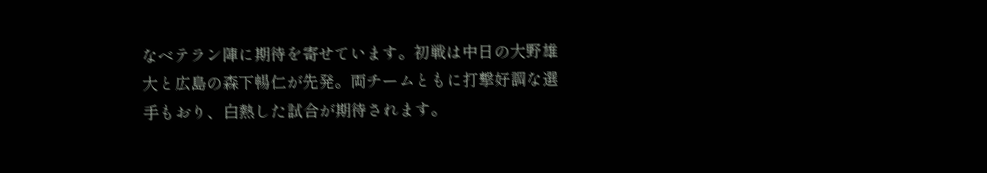なベテラン陣に期待を寄せています。初戦は中日の大野雄大と広島の森下暢仁が先発。両チームともに打撃好調な選手もおり、白熱した試合が期待されます。